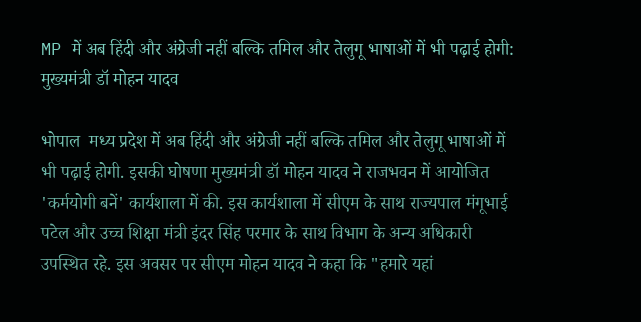MP में अब हिंदी और अंग्रेजी नहीं बल्कि तमिल और तेलुगू भाषाओं में भी पढ़ाई होगी: मुख्यमंत्री डॉ मोहन यादव

भोपाल  मध्य प्रदेश में अब हिंदी और अंग्रेजी नहीं बल्कि तमिल और तेलुगू भाषाओं में भी पढ़ाई होगी. इसकी घोषणा मुख्यमंत्री डॉ मोहन यादव ने राजभवन में आयोजित 'कर्मयोगी बनें' कार्यशाला में की. इस कार्यशाला में सीएम के साथ राज्यपाल मंगूभाई पटेल और उच्च शिक्षा मंत्री इंदर सिंह परमार के साथ विभाग के अन्य अधिकारी उपस्थित रहे. इस अवसर पर सीएम मोहन यादव ने कहा कि "हमारे यहां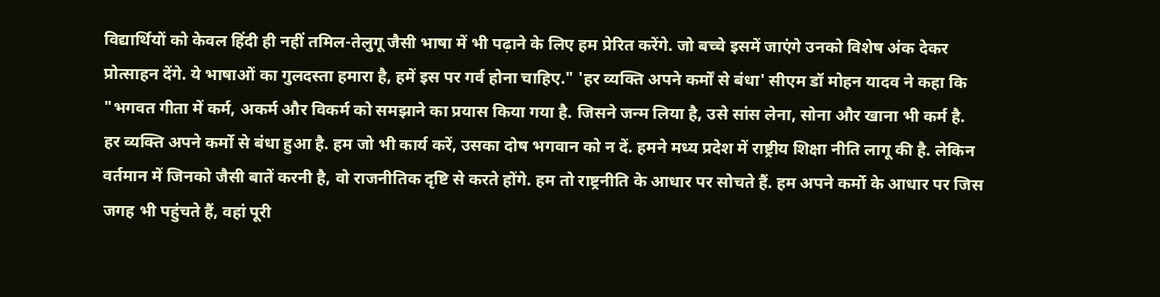विद्यार्थियों को केवल हिंदी ही नहीं तमिल-तेलुगू जैसी भाषा में भी पढ़ाने के लिए हम प्रेरित करेंगे. जो बच्चे इसमें जाएंगे उनको विशेष अंक देकर प्रोत्साहन देंगे. ये भाषाओं का गुलदस्ता हमारा है, हमें इस पर गर्व होना चाहिए." 'हर व्यक्ति अपने कर्मों से बंधा' सीएम डॉ मोहन यादव ने कहा कि "भगवत गीता में कर्म, अकर्म और विकर्म को समझाने का प्रयास किया गया है. जिसने जन्म लिया है, उसे सांस लेना, सोना और खाना भी कर्म है. हर व्यक्ति अपने कर्मो से बंधा हुआ है. हम जो भी कार्य करें, उसका दोष भगवान को न दें. हमने मध्य प्रदेश में राष्ट्रीय शिक्षा नीति लागू की है. लेकिन वर्तमान में जिनको जैसी बातें करनी है, वो राजनीतिक दृष्टि से करते होंगे. हम तो राष्ट्रनीति के आधार पर सोचते हैं. हम अपने कर्मो के आधार पर जिस जगह भी पहुंचते हैं, वहां पूरी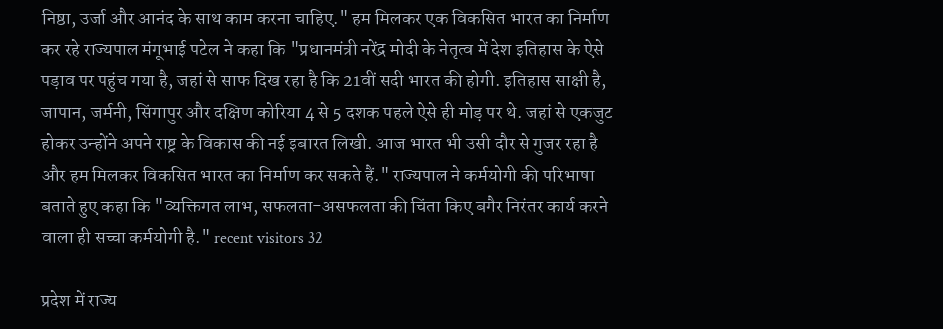निष्ठा, उर्जा और आनंद के साथ काम करना चाहिए." हम मिलकर एक विकसित भारत का निर्माण कर रहे राज्यपाल मंगूभाई पटेल ने कहा कि "प्रधानमंत्री नरेंद्र मोदी के नेतृत्व में देश इतिहास के ऐसे पड़ाव पर पहुंच गया है, जहां से साफ दिख रहा है कि 21वीं सदी भारत की होगी. इतिहास साक्षी है, जापान, जर्मनी, सिंगापुर और दक्षिण कोरिया 4 से 5 दशक पहले ऐसे ही मोड़ पर थे. जहां से एकजुट होकर उन्होंने अपने राष्ट्र के विकास की नई इबारत लिखी. आज भारत भी उसी दौर से गुजर रहा है और हम मिलकर विकसित भारत का निर्माण कर सकते हैं." राज्यपाल ने कर्मयोगी की परिभाषा बताते हुए कहा कि "व्यक्तिगत लाभ, सफलता-असफलता की चिंता किए बगैर निरंतर कार्य करने वाला ही सच्चा कर्मयोगी है." recent visitors 32

प्रदेश में राज्य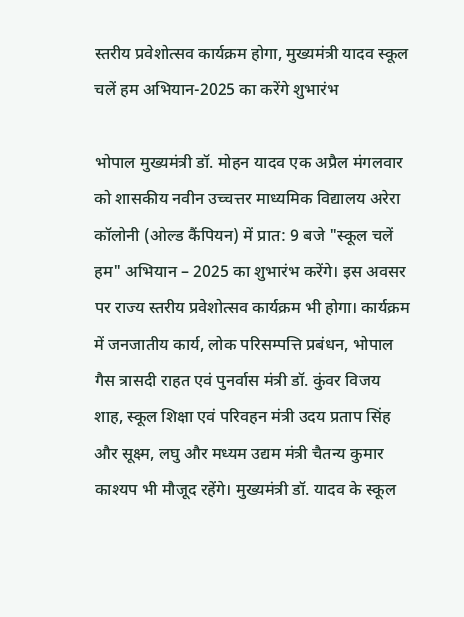स्तरीय प्रवेशोत्सव कार्यक्रम होगा, मुख्यमंत्री यादव स्कूल चलें हम अभियान-2025 का करेंगे शुभारंभ

भोपाल मुख्यमंत्री डॉ. मोहन यादव एक अप्रैल मंगलवार को शासकीय नवीन उच्चत्तर माध्यमिक विद्यालय अरेरा कॉलोनी (ओल्ड कैंपियन) में प्रात: 9 बजे "स्कूल चलें हम" अभियान – 2025 का शुभारंभ करेंगे। इस अवसर पर राज्य स्तरीय प्रवेशोत्सव कार्यक्रम भी होगा। कार्यक्रम में जनजातीय कार्य, लोक परिसम्पत्ति प्रबंधन, भोपाल गैस त्रासदी राहत एवं पुनर्वास मंत्री डॉ. कुंवर विजय शाह, स्कूल शिक्षा एवं परिवहन मंत्री उदय प्रताप सिंह और सूक्ष्म, लघु और मध्यम उद्यम मंत्री चैतन्य कुमार काश्यप भी मौजूद रहेंगे। मुख्यमंत्री डॉ. यादव के स्कूल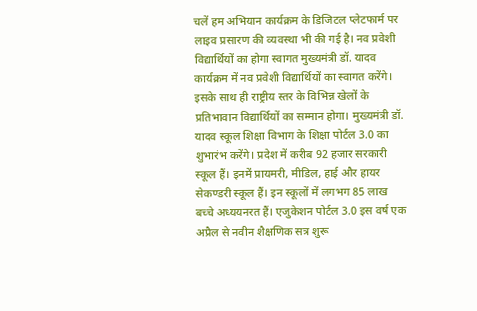चलें हम अभियान कार्यक्रम के डिजिटल प्लेटफार्म पर लाइव प्रसारण की व्यवस्था भी की गई है। नव प्रवेशी विद्यार्थियों का होगा स्वागत मुख्यमंत्री डॉ. यादव कार्यक्रम में नव प्रवेशी विद्यार्थियों का स्वागत करेंगे। इसके साथ ही राष्ट्रीय स्तर के विभिन्न खेलों के प्रतिभावान विद्यार्थियों का सम्मान होगा। मुख्यमंत्री डॉ. यादव स्कूल शिक्षा विभाग के शिक्षा पोर्टल 3.0 का शुभारंभ करेंगे। प्रदेश में करीब 92 हजार सरकारी स्कूल हैं। इनमें प्रायमरी, मीडिल, हाई और हायर सेकण्डरी स्कूल हैं। इन स्कूलों में लगभग 85 लाख बच्चे अध्ययनरत हैं। एजुकेशन पोर्टल 3.0 इस वर्ष एक अप्रैल से नवीन शैक्षणिक सत्र शुरू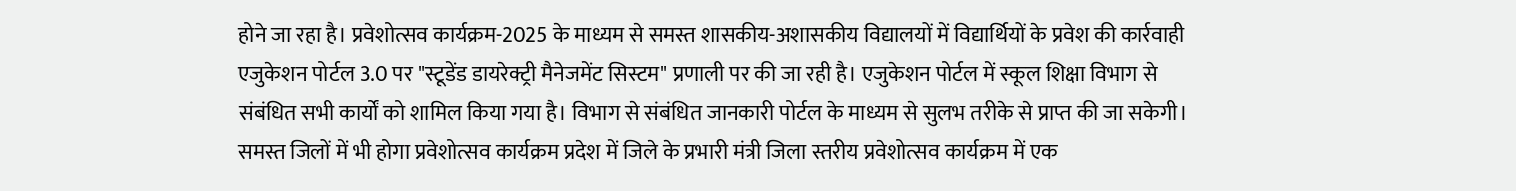होने जा रहा है। प्रवेशोत्सव कार्यक्रम-2025 के माध्यम से समस्त शासकीय-अशासकीय विद्यालयों में विद्यार्थियों के प्रवेश की कार्रवाही एजुकेशन पोर्टल 3.0 पर "स्टूडेंड डायरेक्ट्री मैनेजमेंट सिस्टम" प्रणाली पर की जा रही है। एजुकेशन पोर्टल में स्कूल शिक्षा विभाग से संबंधित सभी कार्यों को शामिल किया गया है। विभाग से संबंधित जानकारी पोर्टल के माध्यम से सुलभ तरीके से प्राप्त की जा सकेगी। समस्त जिलों में भी होगा प्रवेशोत्सव कार्यक्रम प्रदेश में जिले के प्रभारी मंत्री जिला स्तरीय प्रवेशोत्सव कार्यक्रम में एक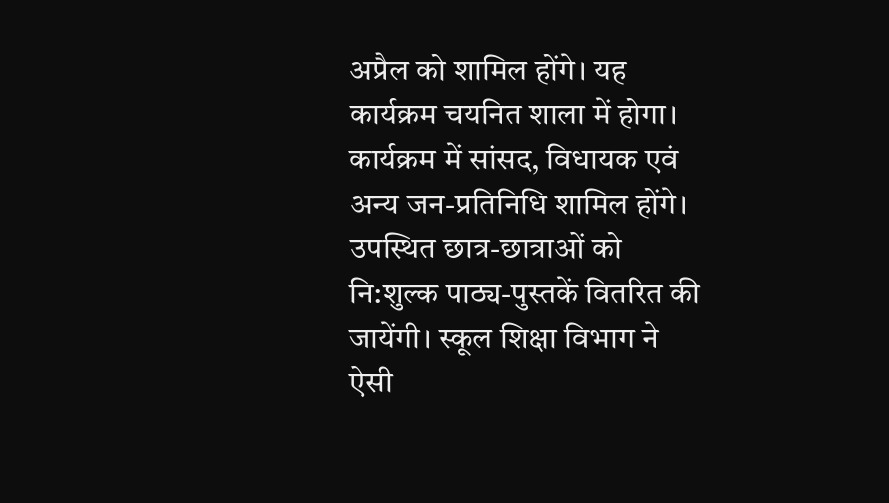अप्रैल को शामिल होंगे। यह कार्यक्रम चयनित शाला में होगा। कार्यक्रम में सांसद, विधायक एवं अन्य जन-प्रतिनिधि शामिल होंगे। उपस्थित छात्र-छात्राओं को नि:शुल्क पाठ्य-पुस्तकें वितरित की जायेंगी। स्कूल शिक्षा विभाग ने ऐसी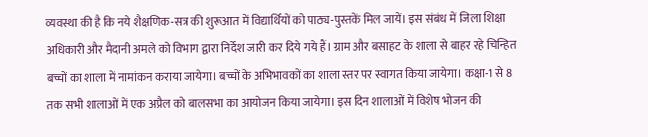व्यवस्था की है कि नये शैक्षणिक-सत्र की शुरूआत में विद्यार्थियों को पाठ्य-पुस्तकें मिल जायें। इस संबंध में जिला शिक्षा अधिकारी और मैदानी अमले को विभाग द्वारा निर्देश जारी कर दिये गये हैं। ग्राम और बसाहट के शाला से बाहर रहे चिन्हित बच्चों का शाला में नामांकन कराया जायेगा। बच्चों के अभिभावकों का शाला स्तर पर स्वागत किया जायेगा। कक्षा-1 से 8 तक सभी शालाओं में एक अप्रैल को बालसभा का आयोजन किया जायेगा। इस दिन शालाओं में विशेष भोजन की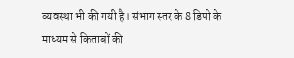व्यवस्था भी की गयी है। संभाग स्तर के 8 डिपो के माध्यम से किताबों की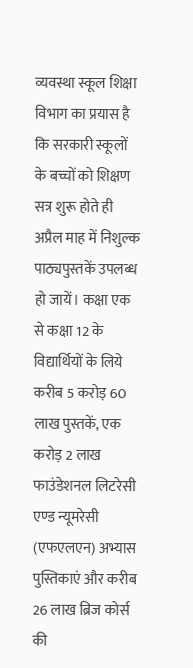व्यवस्था स्कूल शिक्षा विभाग का प्रयास है कि सरकारी स्कूलों के बच्चों को शिक्षण सत्र शुरू होते ही अप्रैल माह में निशुल्क पाठ्यपुस्तकें उपलब्ध हो जायें। कक्षा एक से कक्षा 12 के विद्यार्थियों के लिये करीब 5 करोड़ 60 लाख पुस्तकें, एक करोड़ 2 लाख फाउंडेशनल लिटरेसी एण्ड न्यूमरेसी (एफएलएन) अभ्यास पुस्तिकाएं और करीब 26 लाख ब्रिज कोर्स की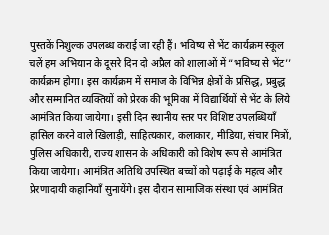पुस्तकें निशुल्क उपलब्ध कराई जा रही हैं। भविष्य से भेंट कार्यक्रम स्कूल चलें हम अभियान के दूसरे दिन दो अप्रैल को शालाओं में “भविष्य से भेंट’’ कार्यक्रम होगा। इस कार्यक्रम में समाज के विभिन्न क्षेत्रों के प्रसिद्ध, प्रबुद्ध और सम्मानित व्यक्तियों को प्रेरक की भूमिका में विद्यार्थियों से भेंट के लिये आमंत्रित किया जायेगा। इसी दिन स्थानीय स्तर पर विशिष्ट उपलब्धियाँ हासिल करने वाले खिलाड़ी, साहित्यकार, कलाकार, मीडिया, संचार मित्रों, पुलिस अधिकारी, राज्य शासन के अधिकारी को विशेष रूप से आमंत्रित किया जायेगा। आमंत्रित अतिथि उपस्थित बच्चों को पढ़ाई के महत्व और प्रेरणादायी कहानियाँ सुनायेंगे। इस दौरान सामाजिक संस्था एवं आमंत्रित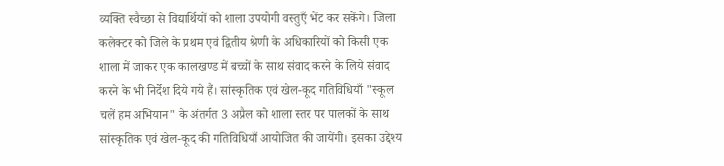व्यक्ति स्वैच्छा से विद्यार्थियों को शाला उपयोगी वस्तुएँ भेंट कर सकेंगे। जिला कलेक्टर को जिले के प्रथम एवं द्वितीय श्रेणी के अधिकारियों को किसी एक शाला में जाकर एक कालखण्ड में बच्चों के साथ संवाद करने के लिये संवाद करने के भी निर्देश दिये गये हैं। सांस्कृतिक एवं खेल-कूद गतिविधियाँ "स्कूल चलें हम अभियान" के अंतर्गत 3 अप्रैल को शाला स्तर पर पालकों के साथ सांस्कृतिक एवं खेल-कूद की गतिविधियाँ आयोजित की जायेंगी। इसका उद्देश्य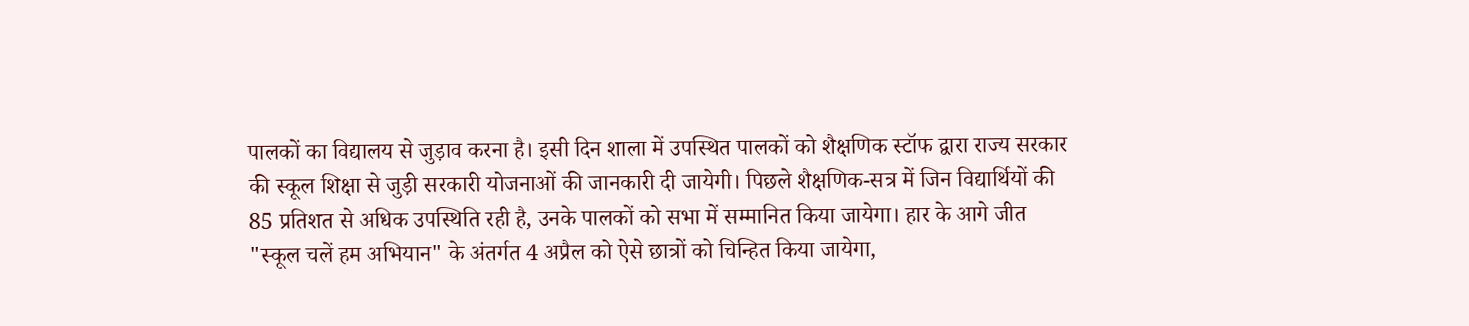पालकों का विद्यालय से जुड़ाव करना है। इसी दिन शाला में उपस्थित पालकों को शैक्षणिक स्टॉफ द्वारा राज्य सरकार की स्कूल शिक्षा से जुड़ी सरकारी योजनाओं की जानकारी दी जायेगी। पिछले शैक्षणिक-सत्र में जिन विद्यार्थियों की 85 प्रतिशत से अधिक उपस्थिति रही है, उनके पालकों को सभा में सम्मानित किया जायेगा। हार के आगे जीत "स्कूल चलें हम अभियान" के अंतर्गत 4 अप्रैल को ऐसे छात्रों को चिन्हित किया जायेगा,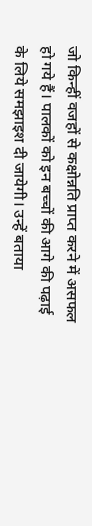जो किन्हीं वजहों से कक्षोन्नति प्राप्त करने में असफल हो गये हैं। पालकों को इन बच्चों की आगे की पढ़ाई के लिये समझाइश दी जायेगी। उन्हें बताया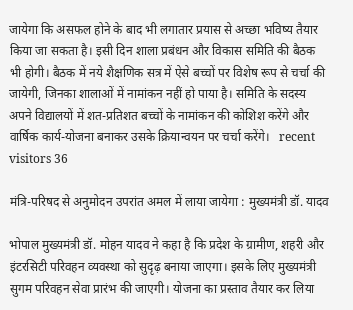जायेगा कि असफल होने के बाद भी लगातार प्रयास से अच्छा भविष्य तैयार किया जा सकता है। इसी दिन शाला प्रबंधन और विकास समिति की बैठक भी होगी। बैठक में नये शैक्षणिक सत्र में ऐसे बच्चों पर विशेष रूप से चर्चा की जायेगी, जिनका शालाओं में नामांकन नहीं हो पाया है। समिति के सदस्य अपने विद्यालयों में शत-प्रतिशत बच्चों के नामांकन की कोशिश करेंगे और वार्षिक कार्य-योजना बनाकर उसके क्रियान्वयन पर चर्चा करेंगे।   recent visitors 36

मंत्रि-परिषद से अनुमोदन उपरांत अमल में लाया जायेगा : मुख्यमंत्री डॉ. यादव

भोपाल मुख्यमंत्री डॉ. मोहन यादव ने कहा है कि प्रदेश के ग्रामीण, शहरी और इंटरसिटी परिवहन व्यवस्था को सुदृढ़ बनाया जाएगा। इसके लिए मुख्यमंत्री सुगम परिवहन सेवा प्रारंभ की जाएगी। योजना का प्रस्ताव तैयार कर लिया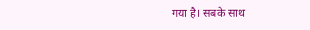गया है। सबके साथ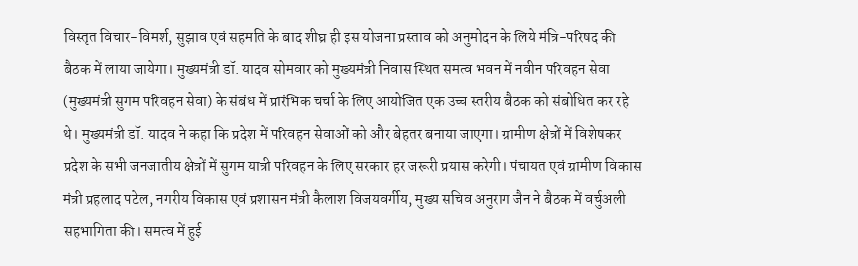विस्तृत विचार-विमर्श, सुझाव एवं सहमति के बाद शीघ्र ही इस योजना प्रस्ताव को अनुमोदन के लिये मंत्रि-परिषद की बैठक में लाया जायेगा। मुख्यमंत्री डॉ. यादव सोमवार को मुख्यमंत्री निवास स्थित समत्व भवन में नवीन परिवहन सेवा (मुख्यमंत्री सुगम परिवहन सेवा) के संबंध में प्रारंभिक चर्चा के लिए आयोजित एक उच्च स्तरीय बैठक को संबोधित कर रहे थे। मुख्यमंत्री डॉ. यादव ने कहा कि प्रदेश में परिवहन सेवाओं को और बेहतर बनाया जाएगा। ग्रामीण क्षेत्रों में विशेषकर प्रदेश के सभी जनजातीय क्षेत्रों में सुगम यात्री परिवहन के लिए सरकार हर जरूरी प्रयास करेगी। पंचायत एवं ग्रामीण विकास मंत्री प्रहलाद पटेल, नगरीय विकास एवं प्रशासन मंत्री कैलाश विजयवर्गीय, मुख्य सचिव अनुराग जैन ने बैठक में वर्चुअली सहभागिता की। समत्व में हुई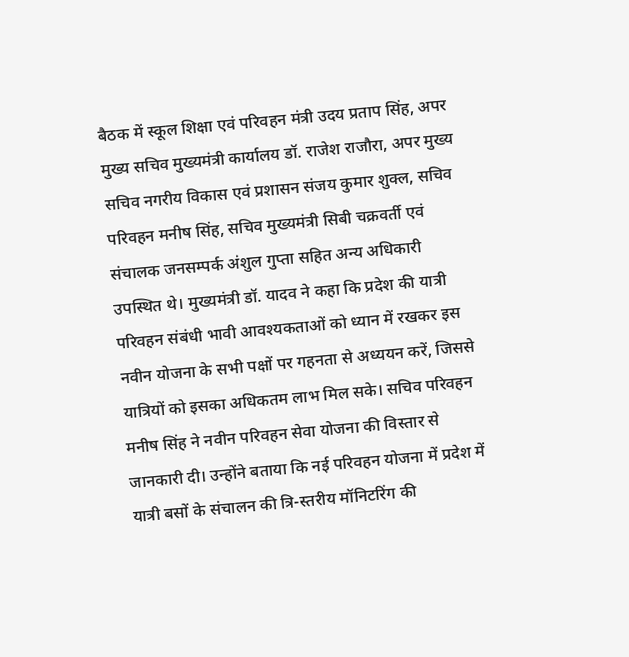बैठक में स्कूल शिक्षा एवं परिवहन मंत्री उदय प्रताप सिंह, अपर मुख्य सचिव मुख्यमंत्री कार्यालय डॉ. राजेश राजौरा, अपर मुख्य सचिव नगरीय विकास एवं प्रशासन संजय कुमार शुक्ल, सचिव परिवहन मनीष सिंह, सचिव मुख्यमंत्री सिबी चक्रवर्ती एवं संचालक जनसम्पर्क अंशुल गुप्ता सहित अन्य अधिकारी उपस्थित थे। मुख्यमंत्री डॉ. यादव ने कहा कि प्रदेश की यात्री परिवहन संबंधी भावी आवश्यकताओं को ध्यान में रखकर इस नवीन योजना के सभी पक्षों पर गहनता से अध्ययन करें, जिससे यात्रियों को इसका अधिकतम लाभ मिल सके। सचिव परिवहन मनीष सिंह ने नवीन परिवहन सेवा योजना की विस्तार से जानकारी दी। उन्होंने बताया कि नई परिवहन योजना में प्रदेश में यात्री बसों के संचालन की त्रि-स्तरीय मॉनिटरिंग की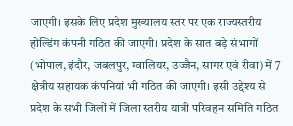जाएगी। इसके लिए प्रदेश मुख्यालय स्तर पर एक राज्यस्तरीय होल्डिंग कंपनी गठित की जाएगी। प्रदेश के सात बड़े संभागों (भोपाल, इंदौर, जबलपुर, ग्वालियर, उज्जैन, सागर एवं रीवा) में 7 क्षेत्रीय सहायक कंपनियां भी गठित की जाएगी। इसी उद्देश्य से प्रदेश के सभी जिलों में जिला स्तरीय यात्री परिवहन समिति गठित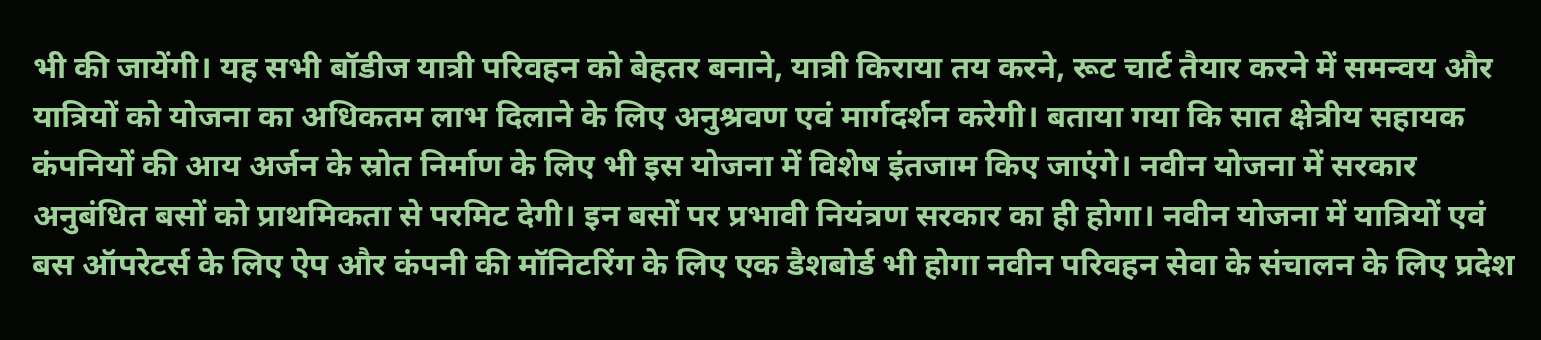भी की जायेंगी। यह सभी बॉडीज यात्री परिवहन को बेहतर बनाने, यात्री किराया तय करने, रूट चार्ट तैयार करने में समन्वय और यात्रियों को योजना का अधिकतम लाभ दिलाने के लिए अनुश्रवण एवं मार्गदर्शन करेगी। बताया गया कि सात क्षेत्रीय सहायक कंपनियों की आय अर्जन के स्रोत निर्माण के लिए भी इस योजना में विशेष इंतजाम किए जाएंगे। नवीन योजना में सरकार अनुबंधित बसों को प्राथमिकता से परमिट देगी। इन बसों पर प्रभावी नियंत्रण सरकार का ही होगा। नवीन योजना में यात्रियों एवं बस ऑपरेटर्स के लिए ऐप और कंपनी की मॉनिटरिंग के लिए एक डैशबोर्ड भी होगा नवीन परिवहन सेवा के संचालन के लिए प्रदेश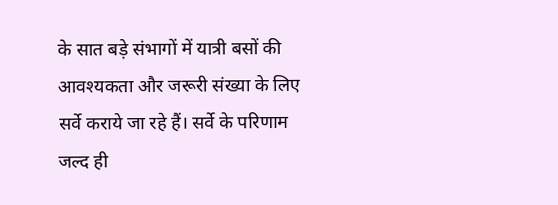के सात बड़े संभागों में यात्री बसों की आवश्यकता और जरूरी संख्या के लिए सर्वे कराये जा रहे हैं। सर्वे के परिणाम जल्द ही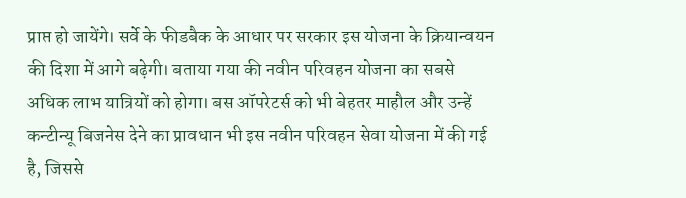प्राप्त हो जायेंगे। सर्वे के फीडबैक के आधार पर सरकार इस योजना के क्रियान्वयन की दिशा में आगे बढ़ेगी। बताया गया की नवीन परिवहन योजना का सबसे अधिक लाभ यात्रियों को होगा। बस ऑपरेटर्स को भी बेहतर माहौल और उन्हें कन्टीन्यू बिजनेस देने का प्रावधान भी इस नवीन परिवहन सेवा योजना में की गई है, जिससे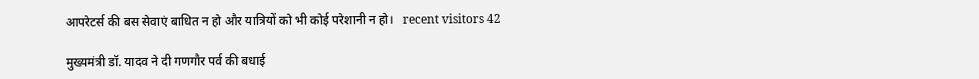आपरेटर्स की बस सेवाएं बाधित न हो और यात्रियों को भी कोई परेशानी न हो।   recent visitors 42

मुख्यमंत्री डॉ. यादव ने दी गणगौर पर्व की बधाई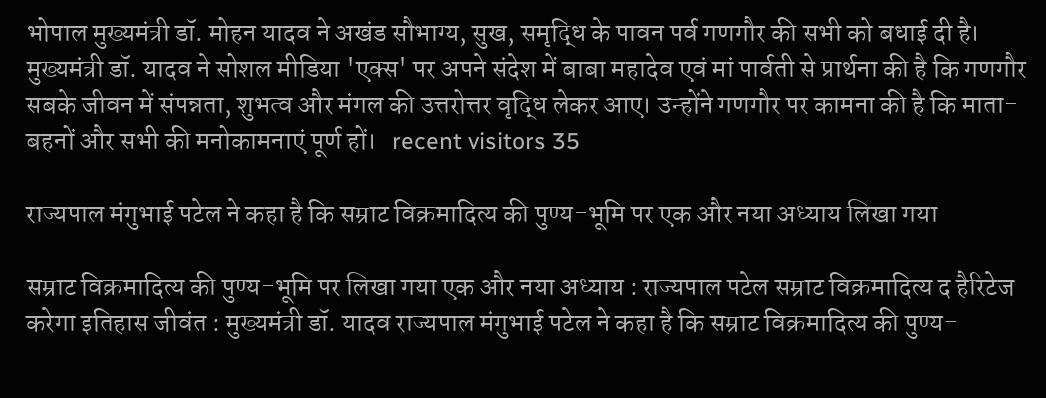भोपाल मुख्यमंत्री डॉ. मोहन यादव ने अखंड सौभाग्य, सुख, समृद्धि के पावन पर्व गणगौर की सभी को बधाई दी है। मुख्यमंत्री डॉ. यादव ने सोशल मीडिया 'एक्स' पर अपने संदेश में बाबा महादेव एवं मां पार्वती से प्रार्थना की है कि गणगौर सबके जीवन में संपन्नता, शुभत्व और मंगल की उत्तरोत्तर वृद्धि लेकर आए। उन्होंने गणगौर पर कामना की है कि माता-बहनों और सभी की मनोकामनाएं पूर्ण हों।   recent visitors 35

राज्यपाल मंगुभाई पटेल ने कहा है कि सम्राट विक्रमादित्य की पुण्य-भूमि पर एक और नया अध्याय लिखा गया

सम्राट विक्रमादित्य की पुण्य-भूमि पर लिखा गया एक और नया अध्याय : राज्यपाल पटेल सम्राट विक्रमादित्य द हैरिटेज करेगा इतिहास जीवंत : मुख्यमंत्री डॉ. यादव राज्यपाल मंगुभाई पटेल ने कहा है कि सम्राट विक्रमादित्य की पुण्य-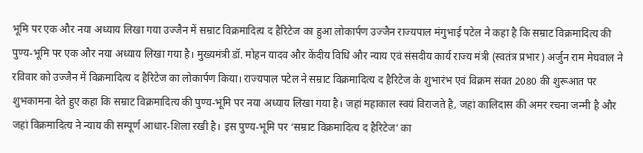भूमि पर एक और नया अध्याय लिखा गया उज्जैन में सम्राट विक्रमादित्य द हैरिटेज का हुआ लोकार्पण उज्जैन राज्यपाल मंगुभाई पटेल ने कहा है कि सम्राट विक्रमादित्य की पुण्य-भूमि पर एक और नया अध्याय लिखा गया है। मुख्यमंत्री डॉ. मोहन यादव और केंदीय विधि और न्याय एवं संसदीय कार्य राज्य मंत्री (स्वतंत्र प्रभार) अर्जुन राम मेघवाल ने रविवार को उज्जैन में विक्रमादित्य द हैरिटेज का लोकार्पण किया। राज्यपाल पटेल ने सम्राट विक्रमादित्य द हैरिटेज के शुभारंभ एवं विक्रम संवत 2080 की शुरूआत पर शुभकामना देते हुए कहा कि सम्राट विक्रमादित्य की पुण्य-भूमि पर नया अध्याय लिखा गया है। जहां महाकाल स्वयं विराजते है, जहां कालिदास की अमर रचना जन्मी है और जहां विक्रमादित्य ने न्याय की सम्पूर्ण आधार-शिला रखी है। इस पुण्य-भूमि पर ‘सम्राट विक्रमादित्य द हैरिटेज’ का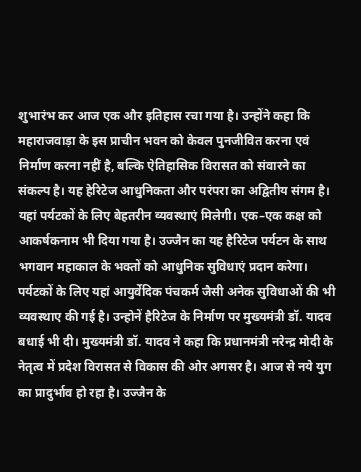शुभारंभ कर आज एक और इतिहास रचा गया है। उन्होंने कहा कि महाराजवाड़ा के इस प्राचीन भवन को केवल पुनजीवित करना एवं निर्माण करना नहीं है, बल्कि ऐतिहासिक विरासत को संवारने का संकल्प है। यह हेरिटेज आधुनिकता और परंपरा का अद्वितीय संगम है। यहां पर्यटकों के लिए बेहतरीन व्यवस्थाएं मिलेगी। एक–एक कक्ष को आकर्षकनाम भी दिया गया है। उज्जैन का यह हैरिटेज पर्यटन के साथ भगवान महाकाल के भक्तों को आधुनिक सुविधाएं प्रदान करेगा। पर्यटकों के लिए यहां आयुर्वेदिक पंचकर्म जैसी अनेक सुविधाओं की भी व्यवस्थाए की गई है। उन्होनें हैरिटेज के निर्माण पर मुख्यमंत्री डॉ. यादव बधाई भी दी। मुख्यमंत्री डॉ. यादव ने कहा कि प्रधानमंत्री नरेन्द्र मोदी के नेतृत्व में प्रदेश विरासत से विकास की ओर अगसर है। आज से नये युग का प्रादुर्भाव हो रहा है। उज्जैन के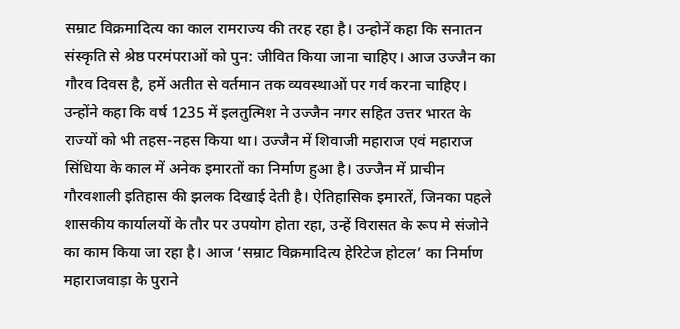सम्राट विक्रमादित्य का काल रामराज्य की तरह रहा है। उन्होनें कहा कि सनातन संस्कृति से श्रेष्ठ परमंपराओं को पुन: जीवित किया जाना चाहिए। आज उज्जैन का गौरव दिवस है, हमें अतीत से वर्तमान तक व्यवस्थाओं पर गर्व करना चाहिए। उन्होंने कहा कि वर्ष 1235 में इलतुत्मिश ने उज्जैन नगर सहित उत्तर भारत के राज्यों को भी तहस-नहस किया था। उज्जैन में शिवाजी महाराज एवं महाराज सिंधिया के काल में अनेक इमारतों का निर्माण हुआ है। उज्जैन में प्राचीन गौरवशाली इतिहास की झलक दिखाई देती है। ऐतिहासिक इमारतें, जिनका पहले शासकीय कार्यालयों के तौर पर उपयोग होता रहा, उन्हें विरासत के रूप मे संजोने का काम किया जा रहा है। आज ‘सम्राट विक्रमादित्य हेरिटेज होटल’ का निर्माण महाराजवाड़ा के पुराने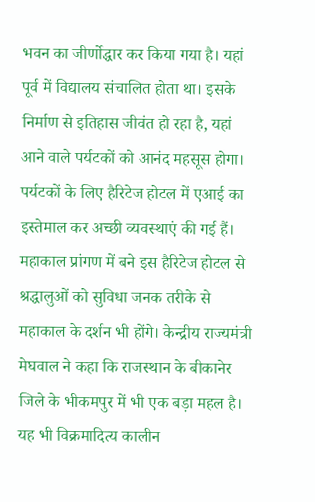भवन का जीर्णोद्धार कर किया गया है। यहां पूर्व में विद्यालय संचालित होता था। इसके निर्माण से इतिहास जीवंत हो रहा है, यहां आने वाले पर्यटकों को आनंद महसूस होगा। पर्यटकों के लिए हैरिटेज होटल में एआई का इस्तेमाल कर अच्छी व्यवस्थाएं की गई हैं। महाकाल प्रांगण में बने इस हैरिटेज होटल से श्रद्धालुओं को सुविधा जनक तरीके से महाकाल के दर्शन भी होंगे। केन्द्रीय राज्यमंत्री मेघवाल ने कहा कि राजस्थान के बीकानेर जिले के भीकमपुर में भी एक बड़ा महल है। यह भी विक्रमादित्य कालीन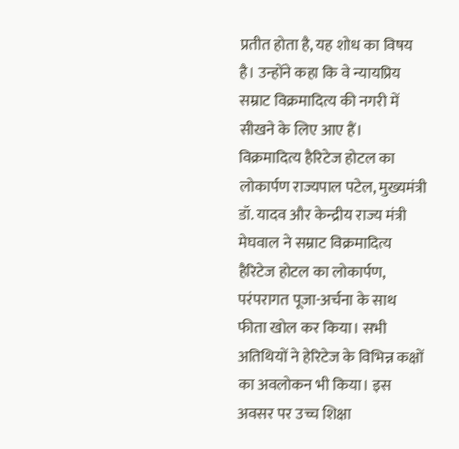प्रतीत होता है, यह शोध का विषय है। उन्होंने कहा कि वे न्यायप्रिय सम्राट विक्रमादित्य की नगरी में सीखने के लिए आए हैं। विक्रमादित्य हैरिटेज होटल का लोकार्पण राज्यपाल पटेल, मुख्यमंत्री डॉ. यादव और केन्द्रीय राज्य मंत्री मेघवाल ने सम्राट विक्रमादित्य हैरिटेज होटल का लोकार्पण, परंपरागत पूजा-अर्चना के साथ फीता खोल कर किया। सभी अतिथियों ने हेरिटेज के विभिन्न कक्षों का अवलोकन भी किया। इस अवसर पर उच्च शिक्षा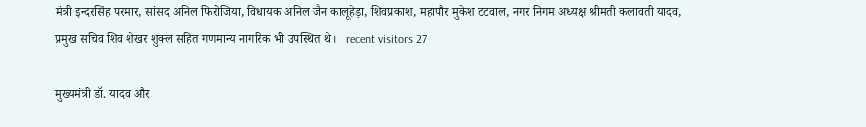मंत्री इन्दरसिंह परमार, सांसद अनिल फिरोजिया, विधायक अनिल जैन कालूहेड़ा, शिवप्रकाश, महापौर मुकेश टटवाल, नगर निगम अध्यक्ष श्रीमती कलावती यादव, प्रमुख सचिव शिव शेखर शुक्ल सहित गणमान्य नागरिक भी उपस्थित थे।   recent visitors 27

मुख्‍यमंत्री डॉ. यादव और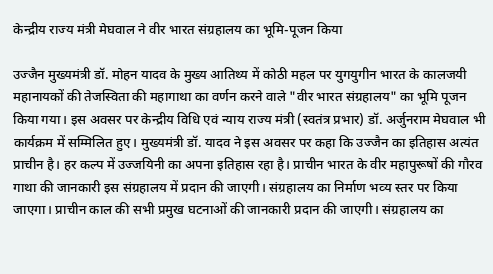केन्‍द्रीय राज्य मंत्री मेघवाल ने वीर भारत संग्रहालय का भूमि‍-पूजन किया

उज्‍जैन मुख्‍यमंत्री डॉ. मोहन यादव के मुख्‍य आतिथ्‍य में कोठी महल पर युगयुगीन भारत के कालजयी महानायकों की तेजस्विता की महागाथा का वर्णन करने वाले "वीर भारत संग्रहालय" का भूमि पूजन किया गया। इस अवसर पर केन्द्रीय विधि एवं न्याय राज्य मंत्री (स्वतंत्र प्रभार) डॉ. अर्जुनराम मेघवाल भी कार्यक्रम में सम्‍मिलित हुए। मुख्‍यमंत्री डॉ. यादव ने इस अवसर पर कहा कि उज्‍जैन का इतिहास अत्‍यंत प्राचीन है। हर कल्‍प में उज्‍जयिनी का अपना इतिहास रहा है। प्राचीन भारत के वीर महापुरूषों की गौरव गाथा की जानकारी इस संग्रहालय में प्रदान की जाएगी। संग्रहालय का निर्माण भव्‍य स्‍तर पर किया जाएगा। प्राचीन काल की सभी प्रमुख घटनाओं की जानकारी प्रदान की जाएगी। संग्रहालय का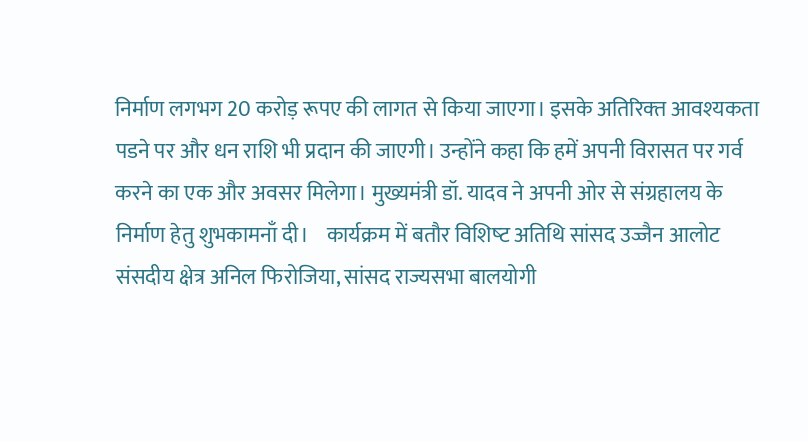निर्माण लगभग 20 करोड़ रूपए की लागत से किया जाएगा। इसके अतिरिक्‍त आवश्‍यकता पडने पर और धन राशि भी प्रदान की जाएगी। उन्होंने कहा कि हमें अपनी विरासत पर गर्व करने का एक और अवसर मिलेगा। मुख्यमंत्री डॉ. यादव ने अपनी ओर से संग्रहालय के निर्माण हेतु शुभकामनाँ दी।    कार्यक्रम में बतौर विशिष्‍ट अतिथि सांसद उज्जैन आलोट संसदीय क्षेत्र अनिल फिरोजिया, सांसद राज्यसभा बालयोगी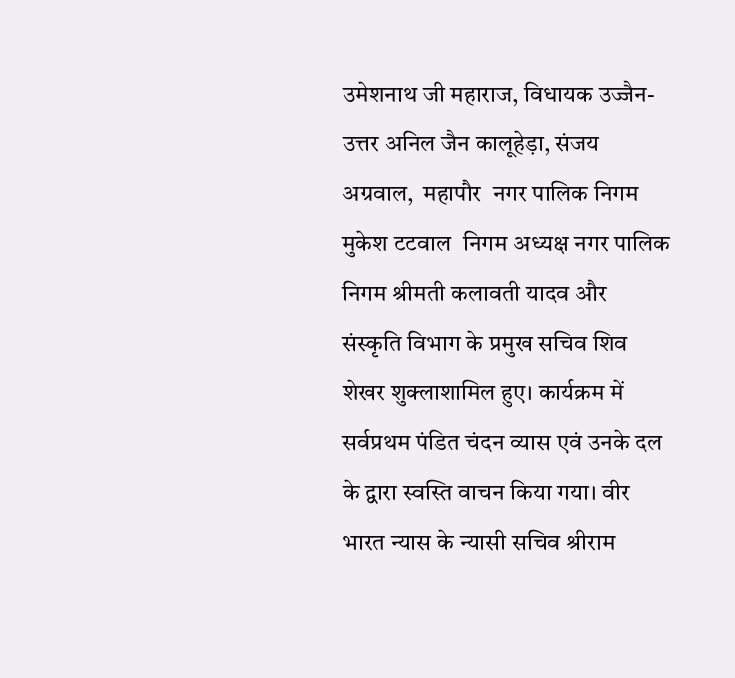उमेशनाथ जी महाराज, विधायक उज्जैन-उत्तर अनिल जैन कालूहेड़ा, संजय अग्रवाल,  महापौर  नगर पालिक निगम मुकेश टटवाल  निगम अध्यक्ष नगर पालिक निगम श्रीमती कलावती यादव और संस्‍कृति विभाग के प्रमुख सचिव शिव शेखर शुक्‍ला‍शामिल हुए। कार्यक्रम में सर्वप्रथम पंडित चंदन व्‍यास एवं उनके दल के द्वारा स्‍वस्ति वाचन किया गया। वीर भारत न्‍यास के न्‍यासी सचिव श्रीराम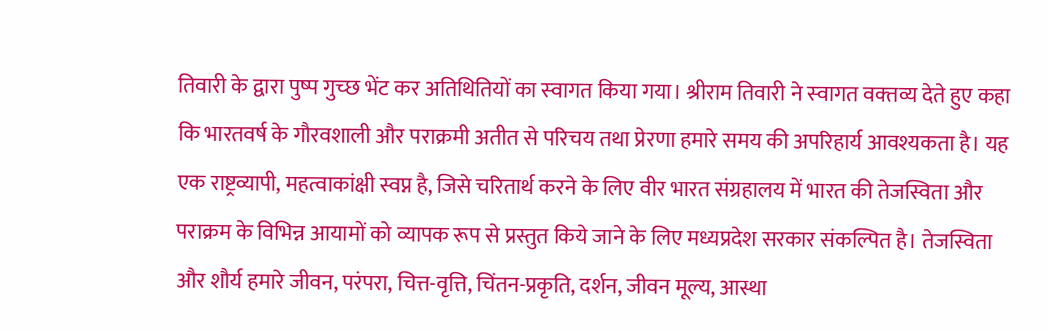तिवारी के द्वारा पुष्‍प गुच्‍छ भेंट कर अतिथितियों का स्‍वागत किया गया। श्रीराम तिवारी ने स्‍वागत वक्‍तव्‍य देते हुए कहा कि भारतवर्ष के गौरवशाली और पराक्रमी अतीत से परिचय तथा प्रेरणा हमारे समय की अपरिहार्य आवश्यकता है। यह एक राष्ट्रव्यापी, महत्वाकांक्षी स्वप्न है, जिसे चरितार्थ करने के लिए वीर भारत संग्रहालय में भारत की तेजस्विता और पराक्रम के विभिन्न आयामों को व्यापक रूप से प्रस्तुत किये जाने के लिए मध्यप्रदेश सरकार संकल्पित है। तेजस्विता और शौर्य हमारे जीवन, परंपरा, चित्त-वृत्ति, चिंतन-प्रकृति, दर्शन, जीवन मूल्य, आस्था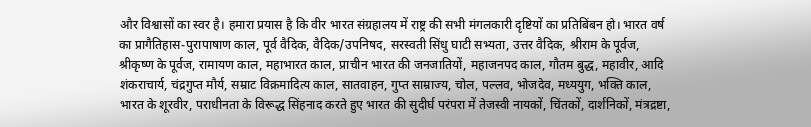और विश्वासों का स्वर है। हमारा प्रयास है कि वीर भारत संग्रहालय में राष्ट्र की सभी मंगलकारी दृष्टियों का प्रतिबिंबन हो। भारत वर्ष का प्रागैतिहास-पुरापाषाण काल, पूर्व वैदिक, वैदिक/उपनिषद, सरस्वती सिंधु घाटी सभ्यता, उत्तर वैदिक, श्रीराम के पूर्वज, श्रीकृष्ण के पूर्वज, रामायण काल, महाभारत काल, प्राचीन भारत की जनजातियों, महाजनपद काल, गौतम बुद्ध, महावीर, आदि शंकराचार्य, चंद्रगुप्त मौर्य, सम्राट विक्रमादित्य काल, सातवाहन, गुप्त साम्राज्य, चोल, पल्लव, भोजदेव, मध्ययुग, भक्ति काल, भारत के शूरवीर, पराधीनता के विरूद्ध सिंहनाद करते हुए भारत की सुदीर्घ परंपरा में तेजस्वी नायकों, चिंतकों, दार्शनिकों, मंत्रद्रष्टा,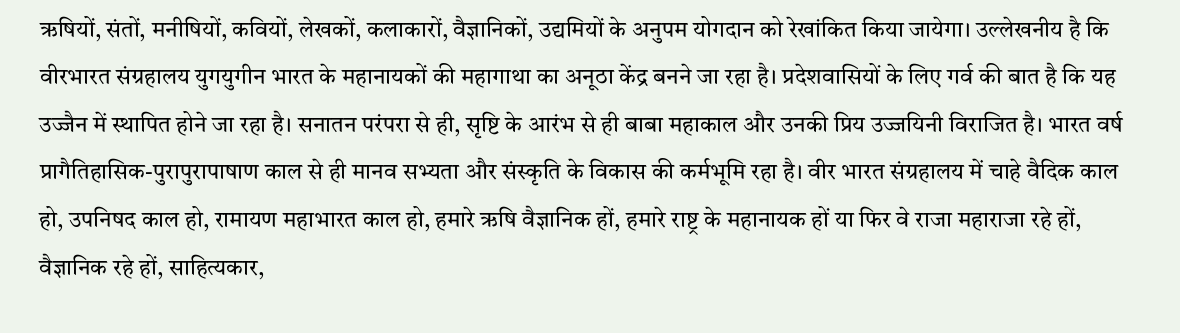ऋषियों, संतों, मनीषियों, कवियों, लेखकों, कलाकारों, वैज्ञानिकों, उद्यमियों के अनुपम योगदान को रेखांकित किया जायेगा। उल्‍लेखनीय है कि वीरभारत संग्रहालय युगयुगीन भारत के महानायकों की महागाथा का अनूठा केंद्र बनने जा रहा है। प्रदेशवासियों के लिए गर्व की बात है कि यह उज्जैन में स्थापित होने जा रहा है। सनातन परंपरा से ही, सृष्टि के आरंभ से ही बाबा महाकाल और उनकी प्रिय उज्जयिनी विराजित है। भारत वर्ष प्रागैतिहासिक-पुरापुरापाषाण काल से ही मानव सभ्यता और संस्कृति के विकास की कर्मभूमि रहा है। वीर भारत संग्रहालय में चाहे वैदिक काल हो, उपनिषद काल हो, रामायण महाभारत काल हो, हमारे ऋषि वैज्ञानिक हों, हमारे राष्ट्र के महानायक हों या फिर वे राजा महाराजा रहे हों, वैज्ञानिक रहे हों, साहित्यकार,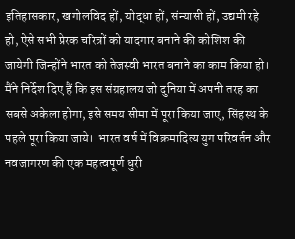इतिहासकार, खगोलविद हों, योद्धा हों, संन्यासी हों, उद्यमी रहे हो, ऐसे सभी प्रेरक चरित्रों को यादगार बनाने की कोशिश की जायेगी जिन्होंने भारत को तेजस्वी भारत बनाने का काम किया हो। मैंने निर्देश दिए हैं कि इस संग्रहालय जो दुनिया में अपनी तरह का सबसे अकेला होगा, इसे समय सीमा में पूरा किया जाए, सिंहस्थ के पहले पूरा किया जाये।  भारत वर्ष में विक्रमादित्य युग परिवर्तन और नवजागरण की एक महत्वपूर्ण धुरी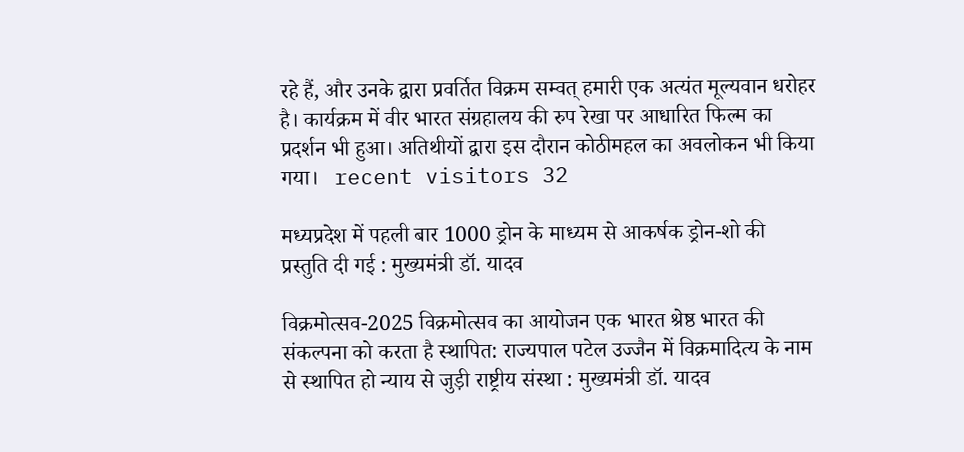रहे हैं, और उनके द्वारा प्रवर्तित विक्रम सम्वत् हमारी एक अत्यंत मूल्यवान धरोहर है। कार्यक्रम में वीर भारत संग्रहालय की रुप रेखा पर आधारित फिल्‍म का प्रदर्शन भी हुआ। अतिथीयों द्वारा इस दौरान कोठीमहल का अवलोकन भी किया गया।   recent visitors 32

मध्यप्रदेश में पहली बार 1000 ड्रोन के माध्यम से आकर्षक ड्रोन-शो की प्रस्तुति दी गई : मुख्यमंत्री डॉ. यादव

विक्रमोत्सव-2025 विक्रमोत्सव का आयोजन एक भारत श्रेष्ठ भारत की संकल्पना को करता है स्थापित: राज्यपाल पटेल उज्जैन में विक्रमादित्य के नाम से स्थापित हो न्याय से जुड़ी राष्ट्रीय संस्था : मुख्यमंत्री डॉ. यादव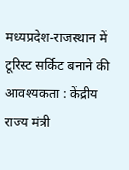मध्यप्रदेश-राजस्थान में टूरिस्ट सर्किट बनाने की आवश्यकता : केंद्रीय राज्य मंत्री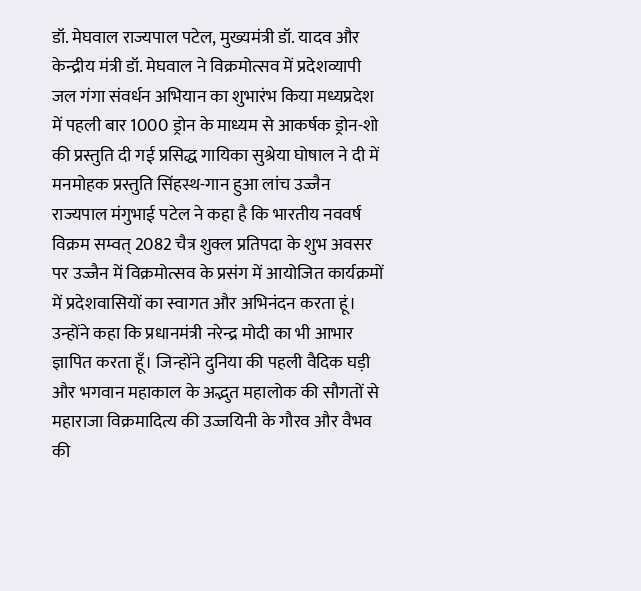डॉ. मेघवाल राज्यपाल पटेल, मुख्यमंत्री डॉ. यादव और केन्द्रीय मंत्री डॉ. मेघवाल ने विक्रमोत्सव में प्रदेशव्यापी जल गंगा संवर्धन अभियान का शुभारंभ किया मध्यप्रदेश में पहली बार 1000 ड्रोन के माध्यम से आकर्षक ड्रोन-शो की प्रस्तुति दी गई प्रसिद्ध गायिका सुश्रेया घोषाल ने दी में मनमोहक प्रस्तुति सिंहस्थ-गान हुआ लांच उज्जैन राज्यपाल मंगुभाई पटेल ने कहा है कि भारतीय नववर्ष विक्रम सम्वत् 2082 चैत्र शुक्ल प्रतिपदा के शुभ अवसर पर उज्जैन में विक्रमोत्सव के प्रसंग में आयोजित कार्यक्रमों में प्रदेशवासियों का स्वागत और अभिनंदन करता हूं। उन्होंने कहा कि प्रधानमंत्री नरेन्द्र मोदी का भी आभार ज्ञापित करता हूँ। जिन्होंने दुनिया की पहली वैदिक घड़ी और भगवान महाकाल के अद्भुत महालोक की सौगतों से महाराजा विक्रमादित्य की उज्जयिनी के गौरव और वैभव की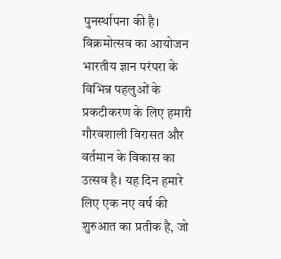पुनर्स्थापना की है। विक्रमोत्सव का आयोजन भारतीय ज्ञान परंपरा के विभिन्न पहलुओं के प्रकटीकरण के लिए हमारी गौरवशाली विरासत और वर्तमान के विकास का उत्सव है। यह दिन हमारे लिए एक नए वर्ष की शुरुआत का प्रतीक है, जो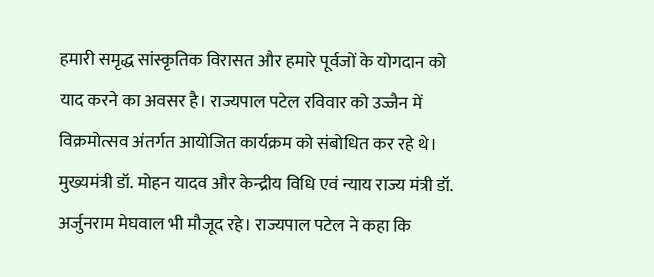हमारी समृद्ध सांस्कृतिक विरासत और हमारे पूर्वजों के योगदान को याद करने का अवसर है। राज्यपाल पटेल रविवार को उज्जैन में विक्रमोत्सव अंतर्गत आयोजित कार्यक्रम को संबोधित कर रहे थे। मुख्यमंत्री डॉ. मोहन यादव और केन्द्रीय विधि एवं न्याय राज्य मंत्री डॉ. अर्जुनराम मेघवाल भी मौजूद रहे। राज्यपाल पटेल ने कहा कि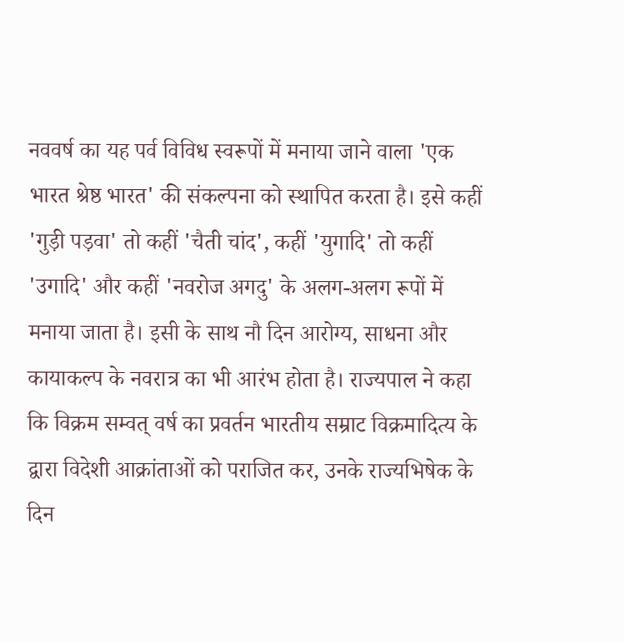नववर्ष का यह पर्व विविध स्वरूपों में मनाया जाने वाला 'एक भारत श्रेष्ठ भारत' की संकल्पना को स्थापित करता है। इसे कहीं 'गुड़ी पड़वा' तो कहीं 'चैती चांद', कहीं 'युगादि' तो कहीं 'उगादि' और कहीं 'नवरोज अगदु' के अलग-अलग रूपों में मनाया जाता है। इसी के साथ नौ दिन आरोग्य, साधना और कायाकल्प के नवरात्र का भी आरंभ होता है। राज्यपाल ने कहा कि विक्रम सम्वत् वर्ष का प्रवर्तन भारतीय सम्राट विक्रमादित्य के द्वारा विदेशी आक्रांताओं को पराजित कर, उनके राज्यभिषेक के दिन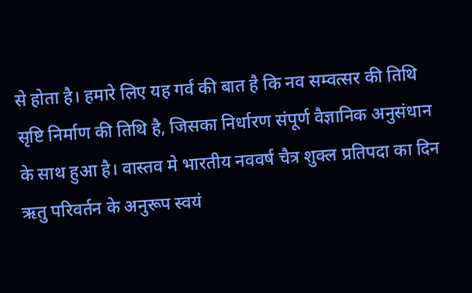से होता है। हमारे लिए यह गर्व की बात है कि नव सम्वत्सर की तिथि सृष्टि निर्माण की तिथि है, जिसका निर्धारण संपूर्ण वैज्ञानिक अनुसंधान के साथ हुआ है। वास्तव मे भारतीय नववर्ष चैत्र शुक्ल प्रतिपदा का दिन ऋतु परिवर्तन के अनुरूप स्वयं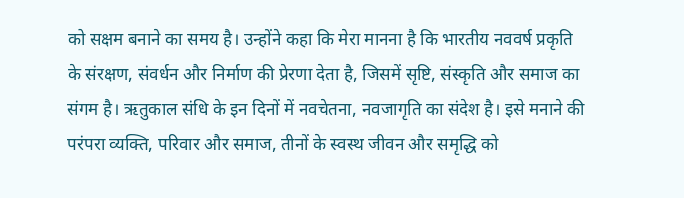को सक्षम बनाने का समय है। उन्होंने कहा कि मेरा मानना है कि भारतीय नववर्ष प्रकृति के संरक्षण, संवर्धन और निर्माण की प्रेरणा देता है, जिसमें सृष्टि, संस्कृति और समाज का संगम है। ऋतुकाल संधि के इन दिनों में नवचेतना, नवजागृति का संदेश है। इसे मनाने की परंपरा व्यक्ति, परिवार और समाज, तीनों के स्वस्थ जीवन और समृद्धि को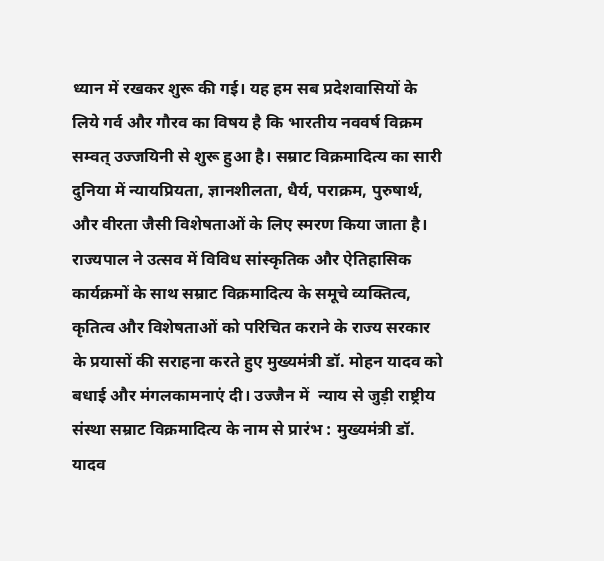ध्यान में रखकर शुरू की गई। यह हम सब प्रदेशवासियों के लिये गर्व और गौरव का विषय है कि भारतीय नववर्ष विक्रम सम्वत् उज्जयिनी से शुरू हुआ है। सम्राट विक्रमादित्य का सारी दुनिया में न्यायप्रियता, ज्ञानशीलता, धैर्य, पराक्रम, पुरुषार्थ, और वीरता जैसी विशेषताओं के लिए स्मरण किया जाता है।  राज्यपाल ने उत्सव में विविध सांस्कृतिक और ऐतिहासिक कार्यक्रमों के साथ सम्राट विक्रमादित्य के समूचे व्यक्तित्व, कृतित्व और विशेषताओं को परिचित कराने के राज्य सरकार के प्रयासों की सराहना करते हुए मुख्यमंत्री डॉ. मोहन यादव को बधाई और मंगलकामनाएं दी। उज्जैन में  न्याय से जुड़ी राष्ट्रीय संस्था सम्राट विक्रमादित्य के नाम से प्रारंभ : मुख्यमंत्री डॉ. यादव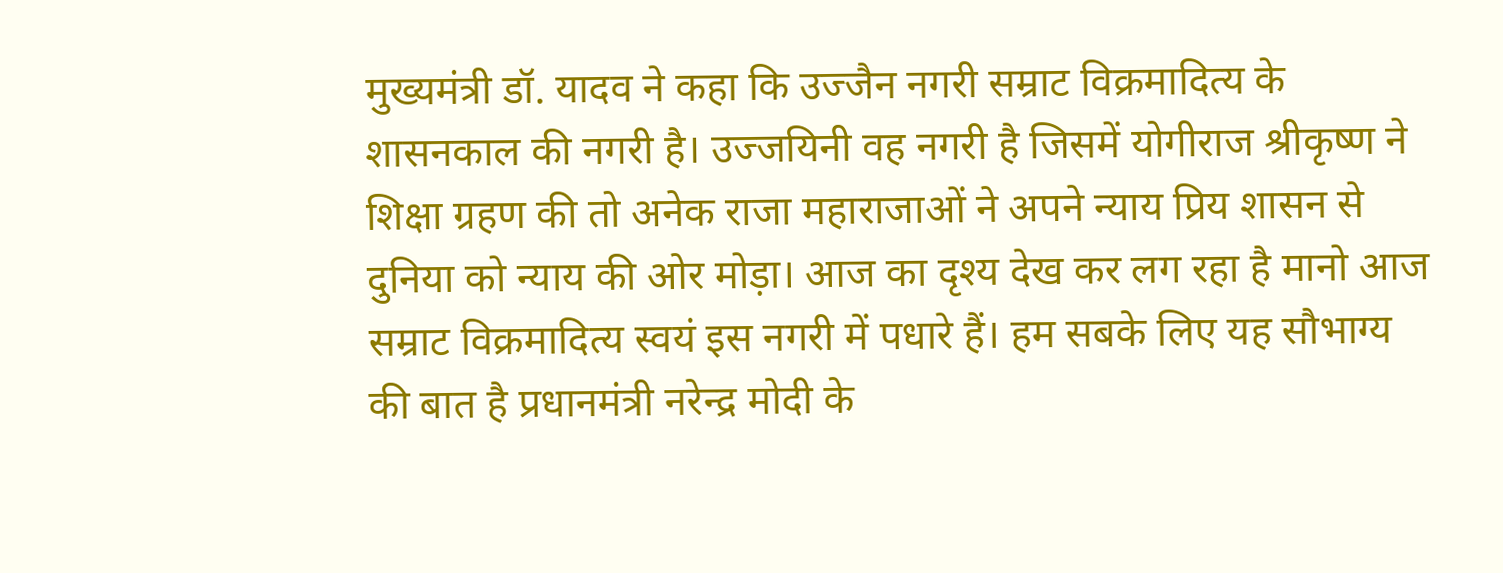मुख्यमंत्री डॉ. यादव ने कहा कि उज्जैन नगरी सम्राट विक्रमादित्य के शासनकाल की नगरी है। उज्जयिनी वह नगरी है जिसमें योगीराज श्रीकृष्ण ने शिक्षा ग्रहण की तो अनेक राजा महाराजाओं ने अपने न्याय प्रिय शासन से दुनिया को न्याय की ओर मोड़ा। आज का दृश्य देख कर लग रहा है मानो आज सम्राट विक्रमादित्य स्वयं इस नगरी में पधारे हैं। हम सबके लिए यह सौभाग्य की बात है प्रधानमंत्री नरेन्द्र मोदी के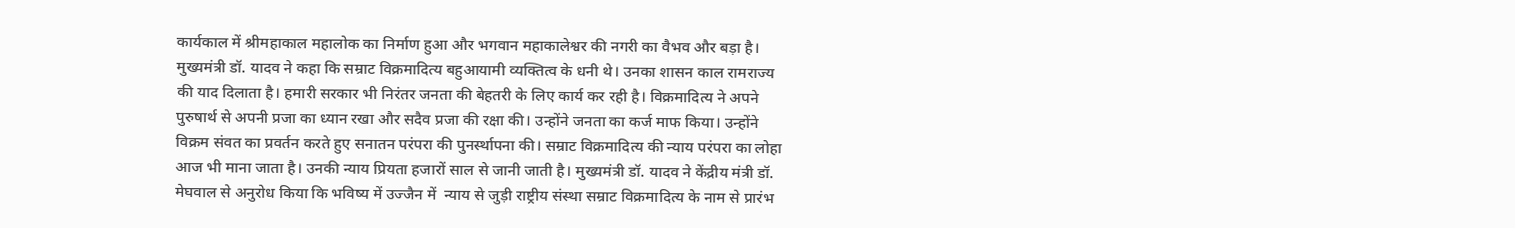कार्यकाल में श्रीमहाकाल महालोक का निर्माण हुआ और भगवान महाकालेश्वर की नगरी का वैभव और बड़ा है। मुख्यमंत्री डॉ. यादव ने कहा कि सम्राट विक्रमादित्य बहुआयामी व्यक्तित्व के धनी थे। उनका शासन काल रामराज्य की याद दिलाता है। हमारी सरकार भी निरंतर जनता की बेहतरी के लिए कार्य कर रही है। विक्रमादित्य ने अपने पुरुषार्थ से अपनी प्रजा का ध्यान रखा और सदैव प्रजा की रक्षा की। उन्होंने जनता का कर्ज माफ किया। उन्होंने विक्रम संवत का प्रवर्तन करते हुए सनातन परंपरा की पुनर्स्थापना की। सम्राट विक्रमादित्य की न्याय परंपरा का लोहा आज भी माना जाता है। उनकी न्याय प्रियता हजारों साल से जानी जाती है। मुख्यमंत्री डॉ. यादव ने केंद्रीय मंत्री डॉ. मेघवाल से अनुरोध किया कि भविष्य में उज्जैन में  न्याय से जुड़ी राष्ट्रीय संस्था सम्राट विक्रमादित्य के नाम से प्रारंभ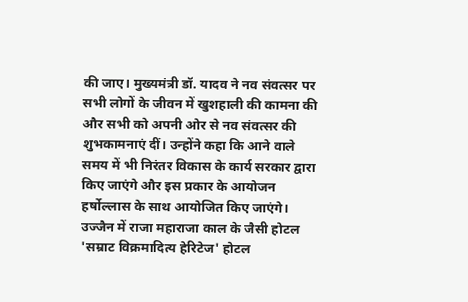की जाए। मुख्यमंत्री डॉ. यादव ने नव संवत्सर पर सभी लोगों के जीवन में खुशहाली की कामना की और सभी को अपनी ओर से नव संवत्सर की शुभकामनाएं दीं। उन्होंने कहा कि आने वाले समय में भी निरंतर विकास के कार्य सरकार द्वारा किए जाएंगे और इस प्रकार के आयोजन हर्षोल्लास के साथ आयोजित किए जाएंगे। उज्जैन में राजा महाराजा काल के जैसी होटल 'सम्राट विक्रमादित्य हेरिटेज' होटल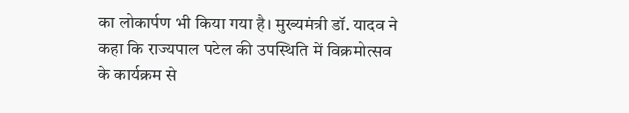का लोकार्पण भी किया गया है। मुख्यमंत्री डॉ. यादव ने कहा कि राज्यपाल पटेल की उपस्थिति में विक्रमोत्सव के कार्यक्रम से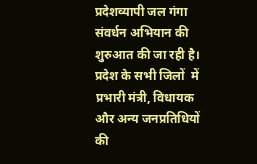प्रदेशव्यापी जल गंगा संवर्धन अभियान की शुरुआत की जा रही है। प्रदेश के सभी जिलों  में प्रभारी मंत्री, विधायक और अन्य जनप्रतिधियों की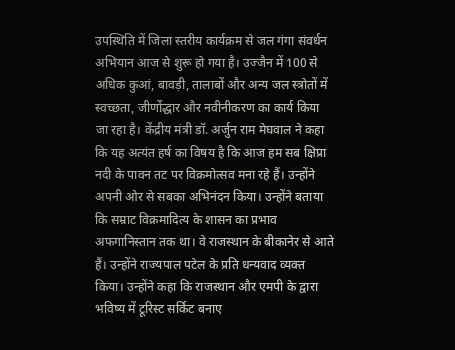उपस्थिति में जिला स्तरीय कार्यक्रम से जल गंगा संवर्धन अभियान आज से शुरू हो गया है। उज्जैन में 100 से अधिक कुआं, बावड़ी, तालाबों और अन्य जल स्त्रोतों में स्वच्छता, जीर्णोद्धार और नवीनीकरण का कार्य किया जा रहा है। केंद्रीय मंत्री डॉ. अर्जुन राम मेघवाल ने कहा कि यह अत्यंत हर्ष का विषय है कि आज हम सब क्षिप्रा नदी के पावन तट पर विक्रमोत्सव मना रहे हैं। उन्होंने अपनी ओर से सबका अभिनंदन किया। उन्होंने बताया कि सम्राट विक्रमादित्य के शासन का प्रभाव अफगानिस्तान तक था। वे राजस्थान के बीकानेर से आते हैं। उन्होंने राज्यपाल पटेल के प्रति धन्यवाद व्यक्त किया। उन्होंने कहा कि राजस्थान और एमपी के द्वारा भविष्य में टूरिस्ट सर्किट बनाए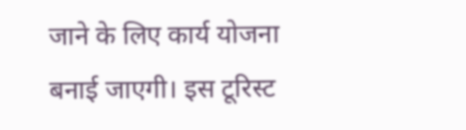जाने के लिए कार्य योजना बनाई जाएगी। इस टूरिस्ट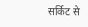सर्किट से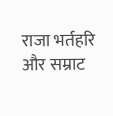राजा भर्तहरि और सम्राट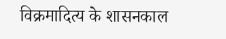विक्रमादित्य के शासनकाल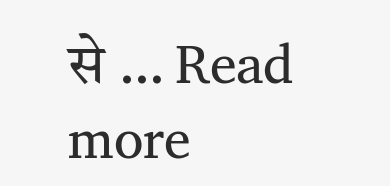से … Read more